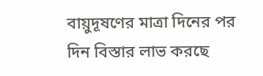বায়ুদূষণের মাত্রা দিনের পর দিন বিস্তার লাভ করছে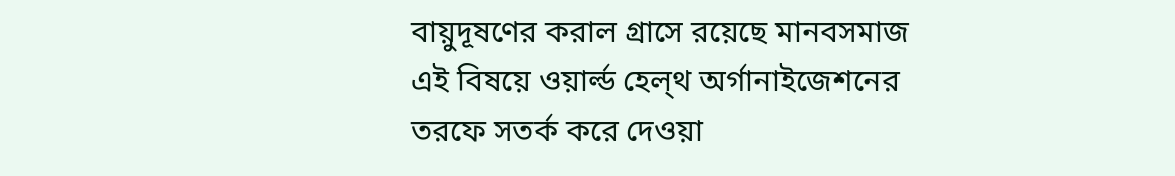বায়ুদূষণের করাল গ্রাসে রয়েছে মানবসমাজ এই বিষয়ে ওয়ার্ল্ড হেল্থ অর্গানাইজেশনের তরফে সতর্ক করে দেওয়া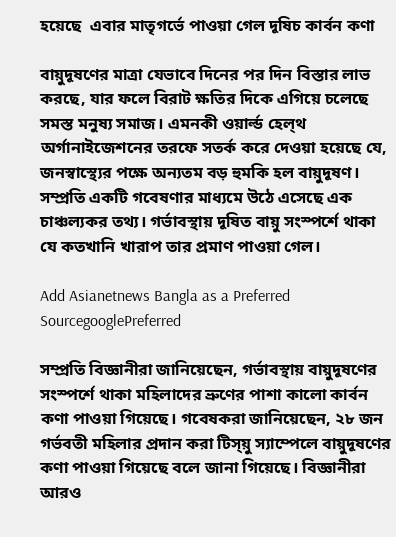হয়েছে  এবার মাতৃগর্ভে পাওয়া গেল দূষিচ কার্বন কণা

বায়ুদূষণের মাত্রা যেভাবে দিনের পর দিন বিস্তার লাভ করছে, যার ফলে বিরাট ক্ষতির দিকে এগিয়ে চলেছে সমস্ত মনুষ্য সমাজ। এমনকী ওয়ার্ল্ড হেল্থ অর্গানাইজেশনের তরফে সতর্ক করে দেওয়া হয়েছে যে, জনস্বাস্থ্যের পক্ষে অন্যতম বড় হুমকি হল বায়ুদূষণ। সম্প্রতি একটি গবেষণার মাধ্যমে উঠে এসেছে এক চাঞ্চল্যকর তথ্য। গর্ভাবস্থায় দূষিত বায়ু সংস্পর্শে থাকা যে কতখানি খারাপ তার প্রমাণ পাওয়া গেল।

Add Asianetnews Bangla as a Preferred SourcegooglePreferred

সম্প্রতি বিজ্ঞানীরা জানিয়েছেন, গর্ভাবস্থায় বায়ুদূষণের সংস্পর্শে থাকা মহিলাদের ভ্রুণের পাশা কালো কার্বন কণা পাওয়া গিয়েছে। গবেষকরা জানিয়েছেন, ২৮ জন গর্ভবতী মহিলার প্রদান করা টিস্য়ু স্যাম্পেলে বায়ুদূষণের কণা পাওয়া গিয়েছে বলে জানা গিয়েছে। বিজ্ঞানীরা আরও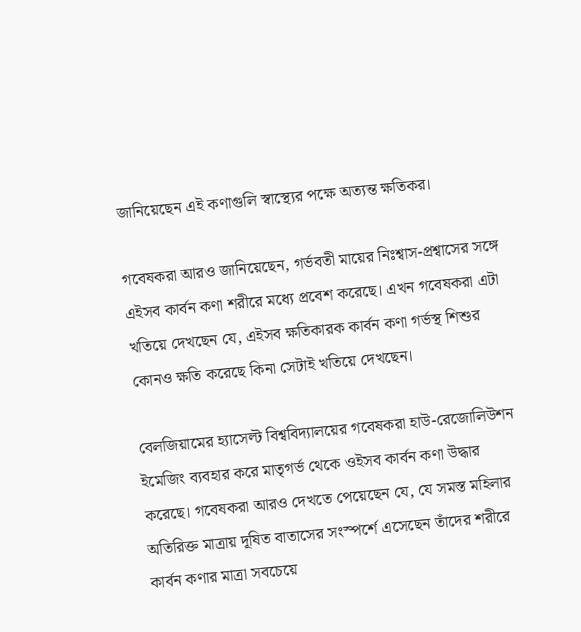জানিয়েছেন এই কণাগুলি স্বাস্থ্যের পক্ষে অত্যন্ত ক্ষতিকর।

গবেষকরা আরও জানিয়েছেন, গর্ভবতী মায়ের নিঃশ্বাস-প্রশ্বাসের সঙ্গে এইসব কার্বন কণা শরীরে মধ্যে প্রবেশ করেছে। এখন গবেষকরা এটা খতিয়ে দেখছেন যে, এইসব ক্ষতিকারক কার্বন কণা গর্ভস্থ শিশুর কোনও ক্ষতি করেছে কিনা সেটাই খতিয়ে দেখছেন।

বেলজিয়ামের হ্যাসেল্ট বিশ্ববিদ্যালয়ের গবেষকরা হাউ-রেজোলিউশন ইমেজিং ব্যবহার করে মাতৃগর্ভ থেকে ওইসব কার্বন কণা উদ্ধার করেছে। গবেষকরা আরও দেখতে পেয়েছেন যে, যে সমস্ত মহিলার অতিরিক্ত মাত্রায় দূষিত বাতাসের সংস্পর্শে এসেছেন তাঁদের শরীরে কার্বন কণার মাত্রা সবচেয়ে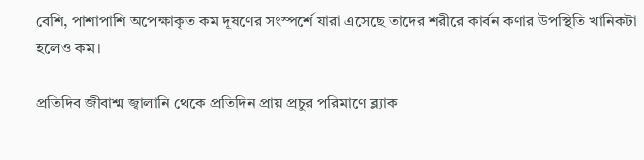বেশি, পাশাপাশি অপেক্ষাকৃত কম দূষণের সংস্পর্শে যারা এসেছে তাদের শরীরে কার্বন কণার উপস্থিতি খানিকটা হলেও কম।

প্রতিদিব জীবাশ্ম জ্বালানি থেকে প্রতিদিন প্রায় প্রচুর পরিমাণে ব্ল্যাক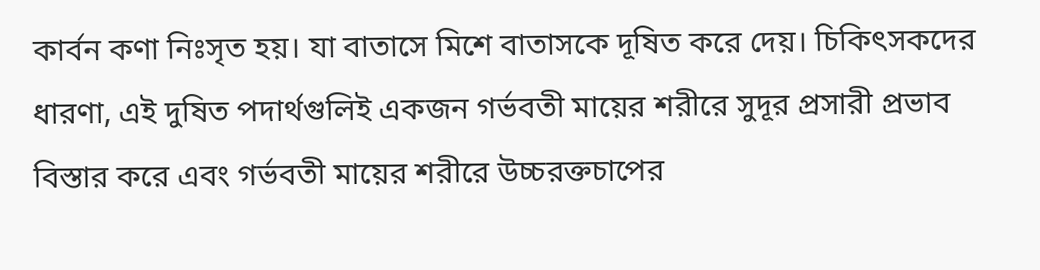কার্বন কণা নিঃসৃত হয়। যা বাতাসে মিশে বাতাসকে দূষিত করে দেয়। চিকিৎসকদের ধারণা, এই দুষিত পদার্থগুলিই একজন গর্ভবতী মায়ের শরীরে সুদূর প্রসারী প্রভাব বিস্তার করে এবং গর্ভবতী মায়ের শরীরে উচ্চরক্তচাপের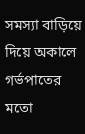সমস্যা বাড়িয়ে দিয়ে অকালে গর্ভপাতের মতো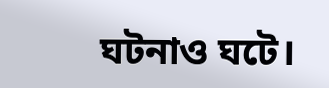ঘটনাও ঘটে।